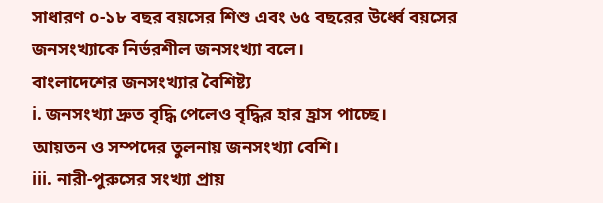সাধারণ ০-১৮ বছর বয়সের শিশু এবং ৬৫ বছরের উর্ধ্বে বয়সের জনসংখ্যাকে নির্ভরশীল জনসংখ্যা বলে।
বাংলাদেশের জনসংখ্যার বৈশিষ্ট্য
i. জনসংখ্যা দ্রুত বৃদ্ধি পেলেও বৃদ্ধির হার হ্রাস পাচ্ছে।
আয়তন ও সম্পদের তুলনায় জনসংখ্যা বেশি।
iii. নারী-পুরুসের সংখ্যা প্রায়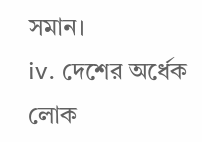সমান।
iv. দেশের অর্ধেক লোক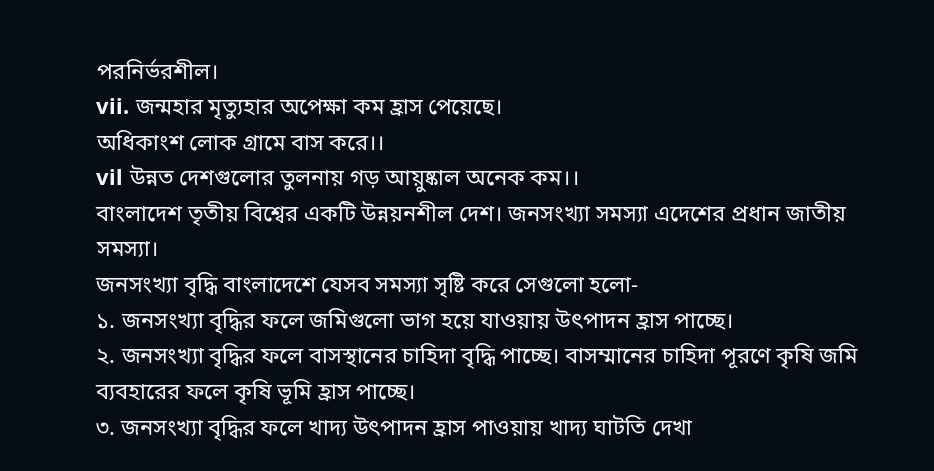পরনির্ভরশীল।
vii. জন্মহার মৃত্যুহার অপেক্ষা কম হ্রাস পেয়েছে।
অধিকাংশ লোক গ্রামে বাস করে।।
vil উন্নত দেশগুলোর তুলনায় গড় আয়ুষ্কাল অনেক কম।।
বাংলাদেশ তৃতীয় বিশ্বের একটি উন্নয়নশীল দেশ। জনসংখ্যা সমস্যা এদেশের প্রধান জাতীয় সমস্যা।
জনসংখ্যা বৃদ্ধি বাংলাদেশে যেসব সমস্যা সৃষ্টি করে সেগুলো হলো-
১. জনসংখ্যা বৃদ্ধির ফলে জমিগুলো ভাগ হয়ে যাওয়ায় উৎপাদন হ্রাস পাচ্ছে।
২. জনসংখ্যা বৃদ্ধির ফলে বাসস্থানের চাহিদা বৃদ্ধি পাচ্ছে। বাসম্মানের চাহিদা পূরণে কৃষি জমি ব্যবহারের ফলে কৃষি ভূমি হ্রাস পাচ্ছে।
৩. জনসংখ্যা বৃদ্ধির ফলে খাদ্য উৎপাদন হ্রাস পাওয়ায় খাদ্য ঘাটতি দেখা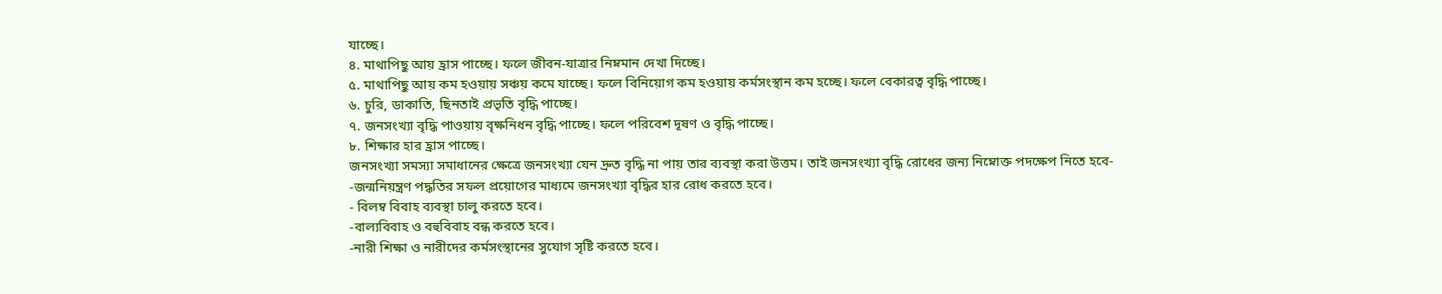যাচ্ছে।
৪. মাথাপিছু আয় হ্রাস পাচ্ছে। ফলে জীবন-যাত্রার নিম্নমান দেখা দিচ্ছে।
৫. মাথাপিছু আয় কম হওয়ায় সঞ্চয় কমে যাচ্ছে। ফলে বিনিয়োগ কম হওয়ায় কর্মসংস্থান কম হচ্ছে। ফলে বেকারত্ব বৃদ্ধি পাচ্ছে।
৬. চুরি, ডাকাতি, ছিনতাই প্রভৃতি বৃদ্ধি পাচ্ছে।
৭. জনসংখ্যা বৃদ্ধি পাওয়ায় বৃক্ষনিধন বৃদ্ধি পাচ্ছে। ফলে পরিবেশ দূষণ ও বৃদ্ধি পাচ্ছে।
৮. শিক্ষার হার হ্রাস পাচ্ছে।
জনসংখ্যা সমস্যা সমাধানের ক্ষেত্রে জনসংখ্যা যেন দ্রুত বৃদ্ধি না পায় তার ব্যবস্থা করা উত্তম। তাই জনসংখ্যা বৃদ্ধি রোধের জন্য নিম্নোক্ত পদক্ষেপ নিতে হবে-
-জন্মনিয়ন্ত্রণ পদ্ধতির সফল প্রয়োগের মাধ্যমে জনসংখ্যা বৃদ্ধির হার রোধ করতে হবে।
- বিলম্ব বিবাহ ব্যবস্থা চালু করতে হবে।
-বাল্যবিবাহ ও বহুবিবাহ বন্ধ করতে হবে।
-নারী শিক্ষা ও নারীদের কর্মসংস্থানের সুযোগ সৃষ্টি করতে হবে।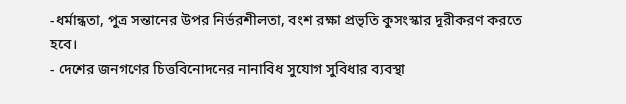-ধর্মান্ধতা, পুত্র সন্তানের উপর নির্ভরশীলতা, বংশ রক্ষা প্রভৃতি কুসংস্কার দূরীকরণ করতে হবে।
- দেশের জনগণের চিত্তবিনোদনের নানাবিধ সুযোগ সুবিধার ব্যবস্থা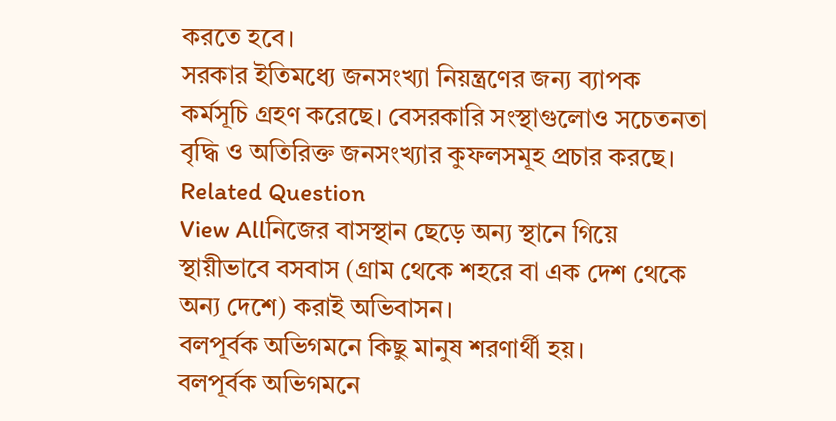করতে হবে।
সরকার ইতিমধ্যে জনসংখ্যা নিয়ন্ত্রণের জন্য ব্যাপক কর্মসূচি গ্রহণ করেছে। বেসরকারি সংস্থাগুলোও সচেতনতা বৃদ্ধি ও অতিরিক্ত জনসংখ্যার কুফলসমূহ প্রচার করছে।
Related Question
View Allনিজের বাসস্থান ছেড়ে অন্য স্থানে গিয়ে স্থায়ীভাবে বসবাস (গ্রাম থেকে শহরে বা এক দেশ থেকে অন্য দেশে) করাই অভিবাসন।
বলপূর্বক অভিগমনে কিছু মানুষ শরণার্থী হয়।
বলপূর্বক অভিগমনে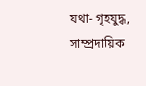যথা- গৃহযুদ্ধ, সাম্প্রদায়িক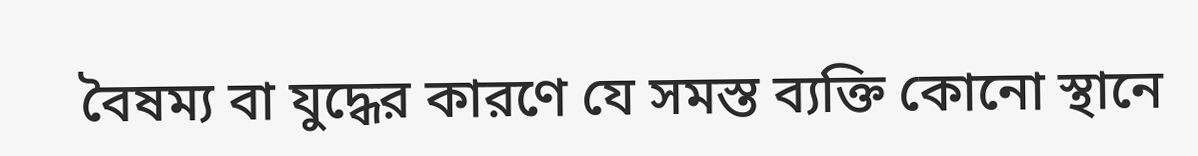বৈষম্য বা যুদ্ধের কারণে যে সমস্ত ব্যক্তি কোনো স্থানে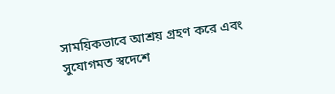সাময়িকভাবে আশ্রয় গ্রহণ করে এবং সুযোগমত স্বদেশে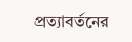প্রত্যাবর্তনের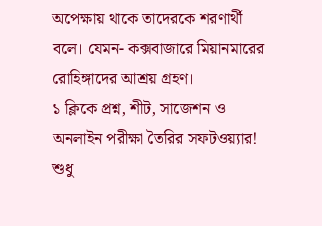অপেক্ষায় থাকে তাদেরকে শরণার্থী বলে। যেমন- কক্সবাজারে মিয়ানমারের রোহিঙ্গাদের আশ্রয় গ্রহণ।
১ ক্লিকে প্রশ্ন, শীট, সাজেশন ও
অনলাইন পরীক্ষা তৈরির সফটওয়্যার!
শুধু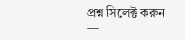প্রশ্ন সিলেক্ট করুন —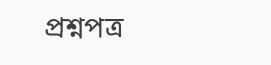প্রশ্নপত্র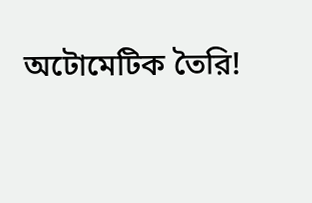অটোমেটিক তৈরি!